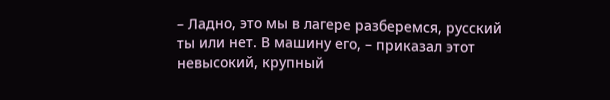– Ладно, это мы в лагере разберемся, русский ты или нет. В машину его, – приказал этот невысокий, крупный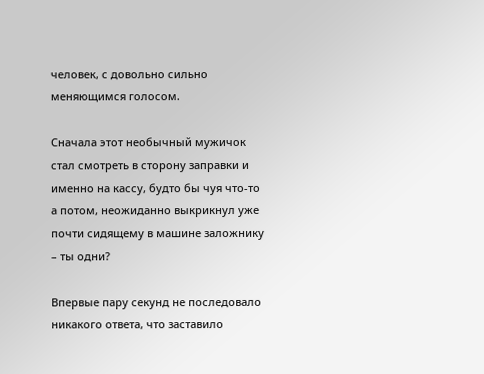человек, с довольно сильно меняющимся голосом.

Сначала этот необычный мужичок стал смотреть в сторону заправки и именно на кассу, будто бы чуя что-то а потом, неожиданно выкрикнул уже почти сидящему в машине заложнику – ты одни?

Впервые пару секунд не последовало никакого ответа, что заставило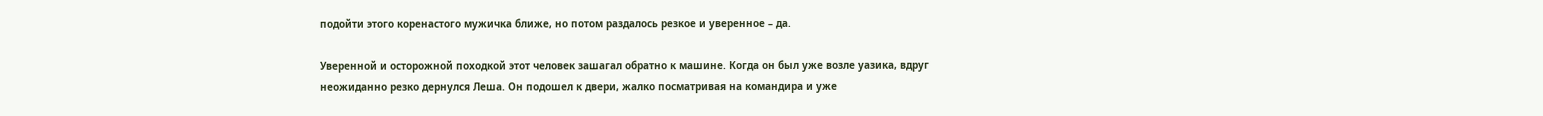подойти этого коренастого мужичка ближе, но потом раздалось резкое и уверенное – да.

Уверенной и осторожной походкой этот человек зашагал обратно к машине. Когда он был уже возле уазика, вдруг неожиданно резко дернулся Леша. Он подошел к двери, жалко посматривая на командира и уже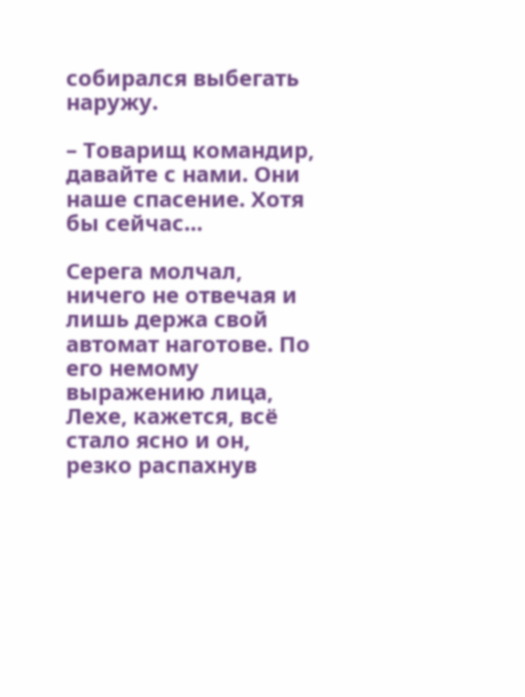собирался выбегать наружу.

– Товарищ командир, давайте с нами. Они наше спасение. Хотя бы сейчас…

Серега молчал, ничего не отвечая и лишь держа свой автомат наготове. По его немому выражению лица, Лехе, кажется, всё стало ясно и он, резко распахнув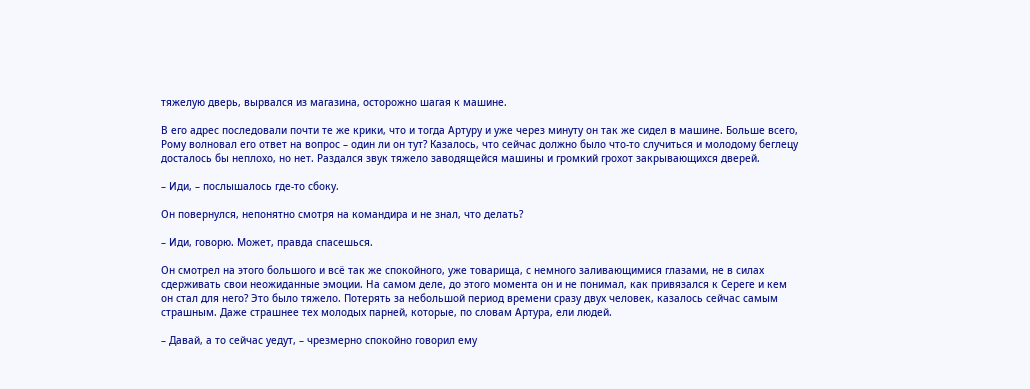тяжелую дверь, вырвался из магазина, осторожно шагая к машине.

В его адрес последовали почти те же крики, что и тогда Артуру и уже через минуту он так же сидел в машине. Больше всего, Рому волновал его ответ на вопрос – один ли он тут? Казалось, что сейчас должно было что-то случиться и молодому беглецу досталось бы неплохо, но нет. Раздался звук тяжело заводящейся машины и громкий грохот закрывающихся дверей.

– Иди, – послышалось где-то сбоку.

Он повернулся, непонятно смотря на командира и не знал, что делать?

– Иди, говорю. Может, правда спасешься.

Он смотрел на этого большого и всё так же спокойного, уже товарища, с немного заливающимися глазами, не в силах сдерживать свои неожиданные эмоции. На самом деле, до этого момента он и не понимал, как привязался к Сереге и кем он стал для него? Это было тяжело. Потерять за небольшой период времени сразу двух человек, казалось сейчас самым страшным. Даже страшнее тех молодых парней, которые, по словам Артура, ели людей.

– Давай, а то сейчас уедут, – чрезмерно спокойно говорил ему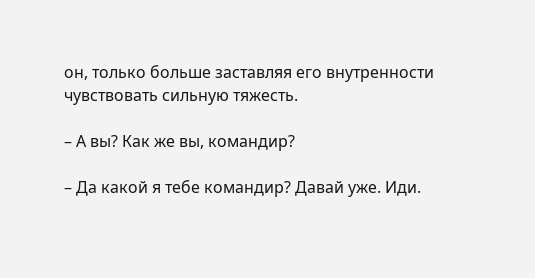он, только больше заставляя его внутренности чувствовать сильную тяжесть.

– А вы? Как же вы, командир?

– Да какой я тебе командир? Давай уже. Иди.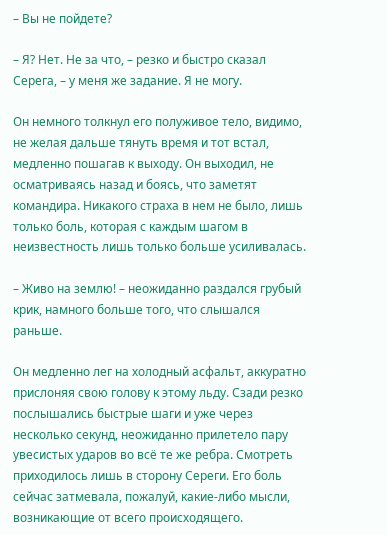– Вы не пойдете?

– Я? Нет. Не за что, – резко и быстро сказал Серега, – у меня же задание. Я не могу.

Он немного толкнул его полуживое тело, видимо, не желая дальше тянуть время и тот встал, медленно пошагав к выходу. Он выходил, не осматриваясь назад и боясь, что заметят командира. Никакого страха в нем не было, лишь только боль, которая с каждым шагом в неизвестность лишь только больше усиливалась.

– Живо на землю! – неожиданно раздался грубый крик, намного больше того, что слышался раньше.

Он медленно лег на холодный асфальт, аккуратно прислоняя свою голову к этому льду. Сзади резко послышались быстрые шаги и уже через несколько секунд, неожиданно прилетело пару увесистых ударов во всё те же ребра. Смотреть приходилось лишь в сторону Сереги. Его боль сейчас затмевала, пожалуй, какие-либо мысли, возникающие от всего происходящего.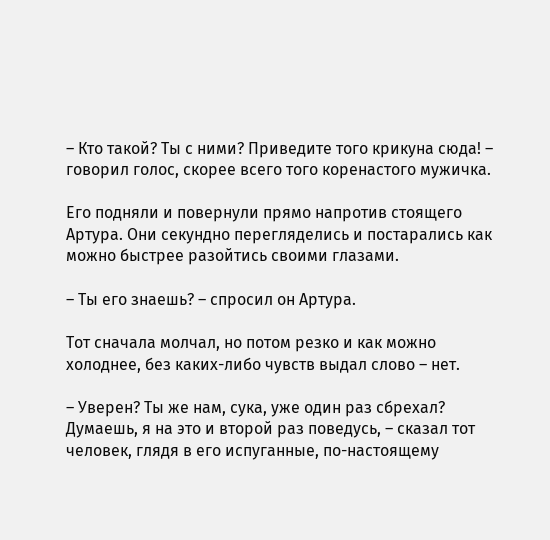– Кто такой? Ты с ними? Приведите того крикуна сюда! – говорил голос, скорее всего того коренастого мужичка.

Его подняли и повернули прямо напротив стоящего Артура. Они секундно перегляделись и постарались как можно быстрее разойтись своими глазами.

– Ты его знаешь? – спросил он Артура.

Тот сначала молчал, но потом резко и как можно холоднее, без каких-либо чувств выдал слово – нет.

– Уверен? Ты же нам, сука, уже один раз сбрехал? Думаешь, я на это и второй раз поведусь, – сказал тот человек, глядя в его испуганные, по-настоящему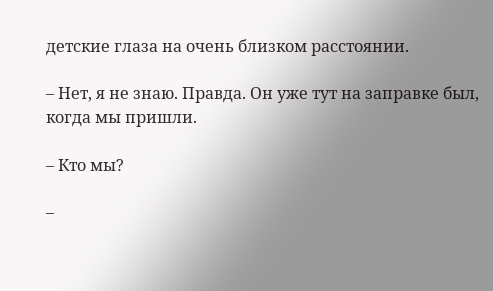детские глаза на очень близком расстоянии.

– Нет, я не знаю. Правда. Он уже тут на заправке был, когда мы пришли.

– Кто мы?

–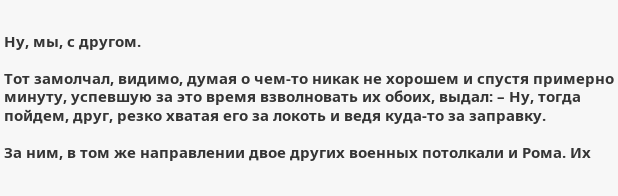Ну, мы, с другом.

Тот замолчал, видимо, думая о чем-то никак не хорошем и спустя примерно минуту, успевшую за это время взволновать их обоих, выдал: – Ну, тогда пойдем, друг, резко хватая его за локоть и ведя куда-то за заправку.

За ним, в том же направлении двое других военных потолкали и Рома. Их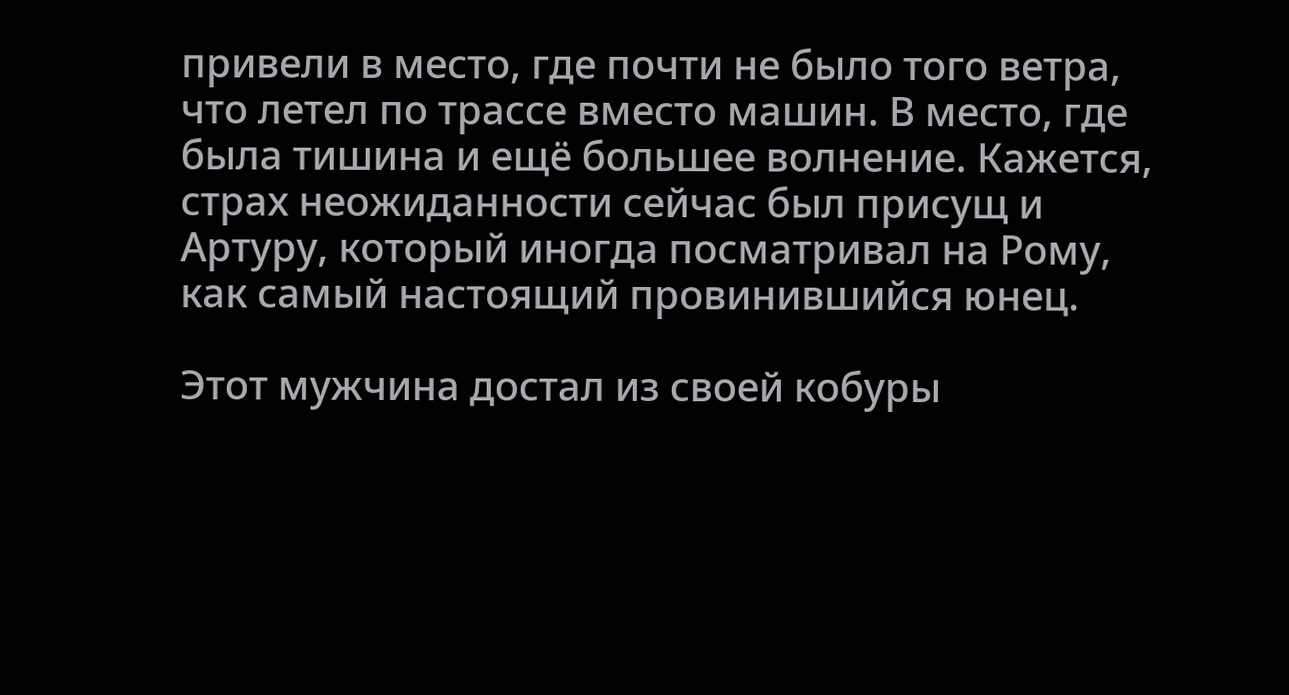привели в место, где почти не было того ветра, что летел по трассе вместо машин. В место, где была тишина и ещё большее волнение. Кажется, страх неожиданности сейчас был присущ и Артуру, который иногда посматривал на Рому, как самый настоящий провинившийся юнец.

Этот мужчина достал из своей кобуры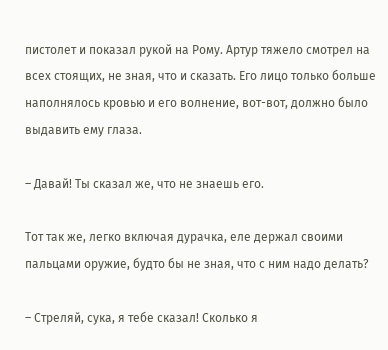пистолет и показал рукой на Рому. Артур тяжело смотрел на всех стоящих, не зная, что и сказать. Его лицо только больше наполнялось кровью и его волнение, вот-вот, должно было выдавить ему глаза.

– Давай! Ты сказал же, что не знаешь его.

Тот так же, легко включая дурачка, еле держал своими пальцами оружие, будто бы не зная, что с ним надо делать?

– Стреляй, сука, я тебе сказал! Сколько я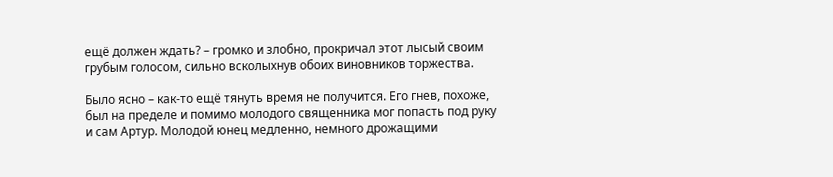ещё должен ждать? – громко и злобно, прокричал этот лысый своим грубым голосом, сильно всколыхнув обоих виновников торжества.

Было ясно – как-то ещё тянуть время не получится. Его гнев, похоже, был на пределе и помимо молодого священника мог попасть под руку и сам Артур. Молодой юнец медленно, немного дрожащими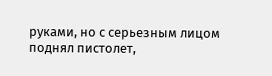руками, но с серьезным лицом поднял пистолет,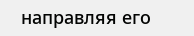направляя его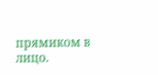прямиком в лицо.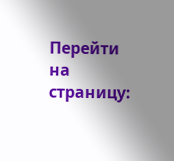Перейти на страницу: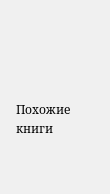Похожие книги